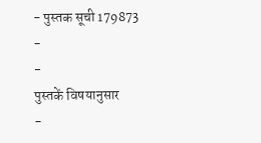- पुस्तक सूची 179873
-
-
पुस्तकें विषयानुसार
-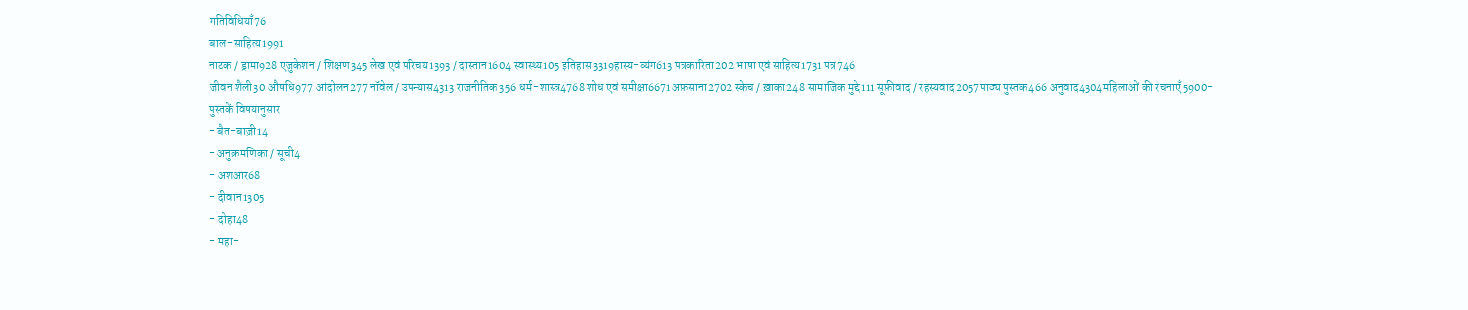गतिविधियाँ76
बाल-साहित्य1991
नाटक / ड्रामा928 एजुकेशन / शिक्षण345 लेख एवं परिचय1393 / दास्तान1604 स्वास्थ्य105 इतिहास3319हास्य-व्यंग613 पत्रकारिता202 भाषा एवं साहित्य1731 पत्र746
जीवन शैली30 औषधि977 आंदोलन277 नॉवेल / उपन्यास4313 राजनीतिक356 धर्म-शास्त्र4768 शोध एवं समीक्षा6671अफ़साना2702 स्केच / ख़ाका248 सामाजिक मुद्दे111 सूफ़ीवाद / रहस्यवाद2057पाठ्य पुस्तक466 अनुवाद4304महिलाओं की रचनाएँ5900-
पुस्तकें विषयानुसार
- बैत-बाज़ी14
- अनुक्रमणिका / सूची4
- अशआर68
- दीवान1305
- दोहा48
- महा-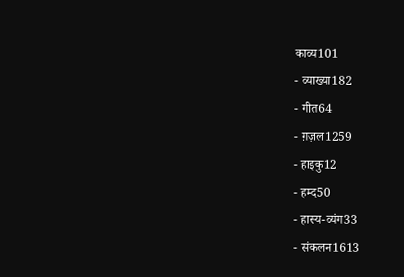काव्य101
- व्याख्या182
- गीत64
- ग़ज़ल1259
- हाइकु12
- हम्द50
- हास्य-व्यंग33
- संकलन1613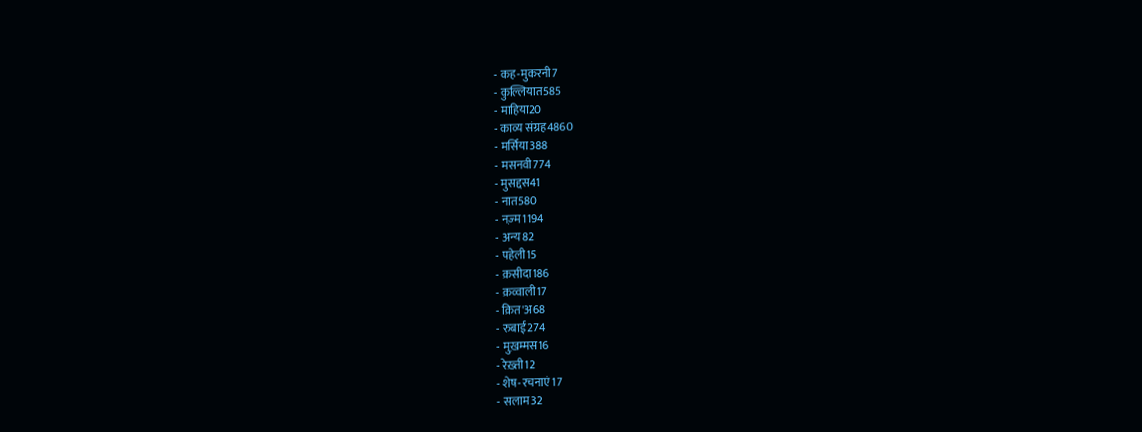- कह-मुकरनी7
- कुल्लियात585
- माहिया20
- काव्य संग्रह4860
- मर्सिया388
- मसनवी774
- मुसद्दस41
- नात580
- नज़्म1194
- अन्य82
- पहेली15
- क़सीदा186
- क़व्वाली17
- क़ित'अ68
- रुबाई274
- मुख़म्मस16
- रेख़्ती12
- शेष-रचनाएं17
- सलाम32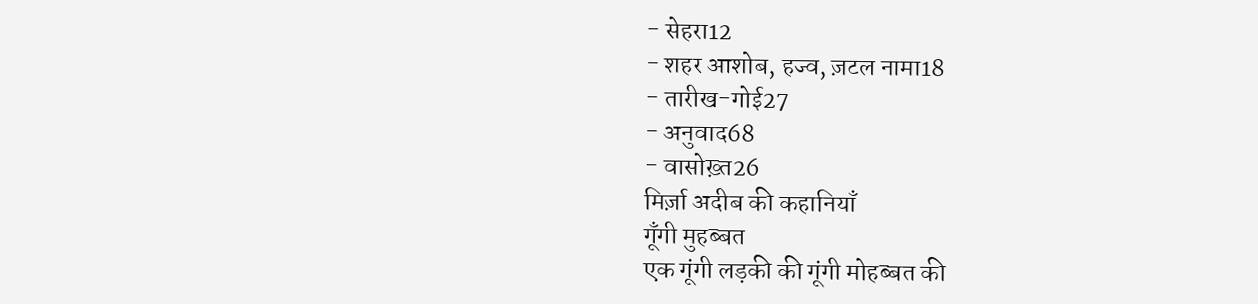- सेहरा12
- शहर आशोब, हज्व, ज़टल नामा18
- तारीख-गोई27
- अनुवाद68
- वासोख़्त26
मिर्ज़ा अदीब की कहानियाँ
गूँगी मुहब्बत
एक गूंगी लड़की की गूंगी मोहब्बत की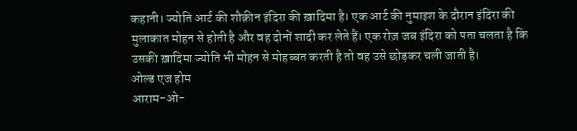कहानी। ज्योति आर्ट की शौक़ीन इंदिरा की ख़ादिमा है। एक आर्ट की नुमाइश के दौरान इंदिरा की मुलाकात मोहन से होती है और वह दोनों शादी कर लेते हैं। एक रोज़ जब इंदिरा को पता चलता है कि उसकी ख़ादिमा ज्योति भी मोहन से मोहब्बत करती है तो वह उसे छोड़कर चली जाती है।
ओल्ड एज होम
आराम-ओ-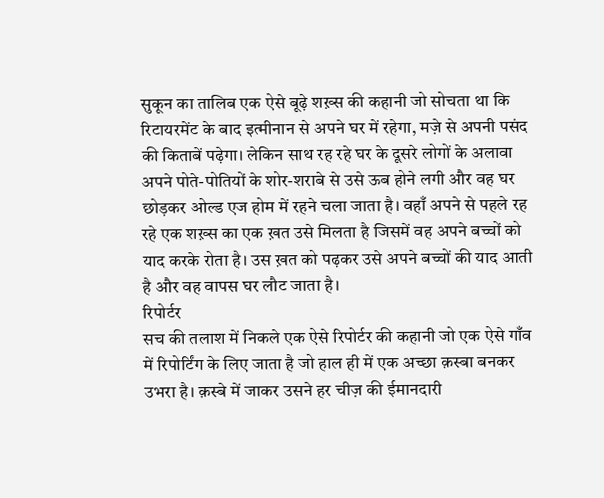सुकून का तालिब एक ऐसे बूढ़े शख़्स की कहानी जो सोचता था कि रिटायरमेंट के बाद इत्मीनान से अपने घर में रहेगा, मज़े से अपनी पसंद की किताबें पढ़ेगा। लेकिन साथ रह रहे घर के दूसरे लोगों के अलावा अपने पोते-पोतियों के शोर-शराबे से उसे ऊब होने लगी और वह घर छोड़कर ओल्ड एज होम में रहने चला जाता है। वहाँ अपने से पहले रह रहे एक शख़्स का एक ख़त उसे मिलता है जिसमें वह अपने बच्चों को याद करके रोता है। उस ख़त को पढ़कर उसे अपने बच्चों की याद आती है और वह वापस घर लौट जाता है।
रिपोर्टर
सच की तलाश में निकले एक ऐसे रिपोर्टर की कहानी जो एक ऐसे गाँव में रिपोर्टिंग के लिए जाता है जो हाल ही में एक अच्छा क़स्बा बनकर उभरा है। क़स्बे में जाकर उसने हर चीज़ की ईमानदारी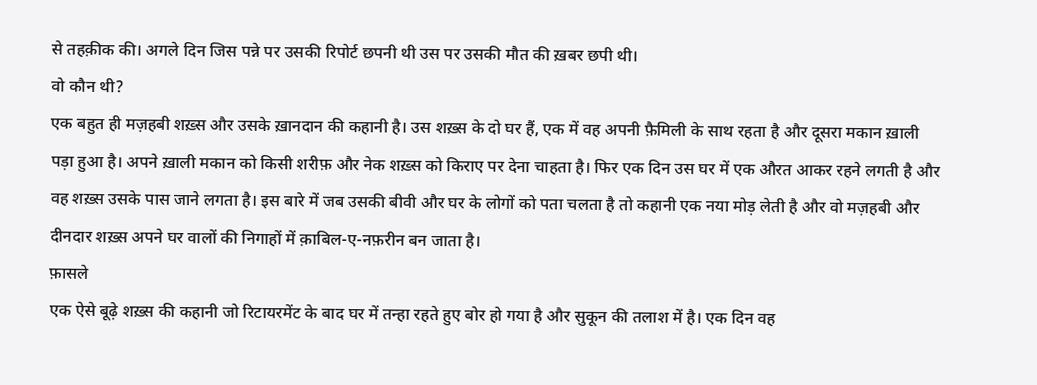से तहक़ीक की। अगले दिन जिस पन्ने पर उसकी रिपोर्ट छपनी थी उस पर उसकी मौत की ख़बर छपी थी।
वो कौन थी?
एक बहुत ही मज़हबी शख़्स और उसके ख़ानदान की कहानी है। उस शख़्स के दो घर हैं, एक में वह अपनी फ़ैमिली के साथ रहता है और दूसरा मकान ख़ाली पड़ा हुआ है। अपने ख़ाली मकान को किसी शरीफ़ और नेक शख़्स को किराए पर देना चाहता है। फिर एक दिन उस घर में एक औरत आकर रहने लगती है और वह शख़्स उसके पास जाने लगता है। इस बारे में जब उसकी बीवी और घर के लोगों को पता चलता है तो कहानी एक नया मोड़ लेती है और वो मज़हबी और दीनदार शख़्स अपने घर वालों की निगाहों में क़ाबिल-ए-नफ़रीन बन जाता है।
फ़ासले
एक ऐसे बूढ़े शख़्स की कहानी जो रिटायरमेंट के बाद घर में तन्हा रहते हुए बोर हो गया है और सुकून की तलाश में है। एक दिन वह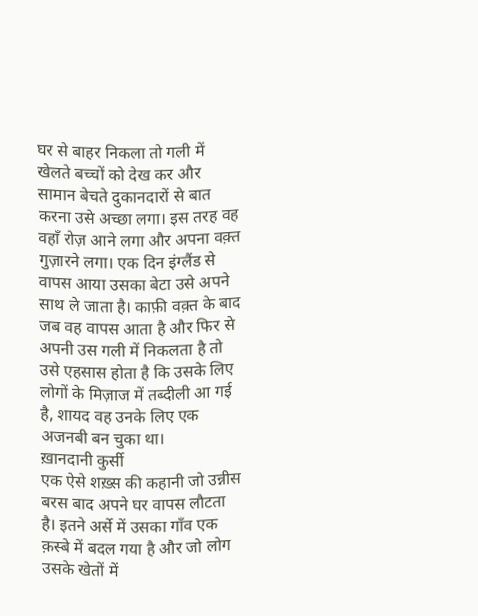घर से बाहर निकला तो गली में खेलते बच्चों को देख कर और सामान बेचते दुकानदारों से बात करना उसे अच्छा लगा। इस तरह वह वहाँ रोज़ आने लगा और अपना वक़्त गुज़ारने लगा। एक दिन इंग्लैंड से वापस आया उसका बेटा उसे अपने साथ ले जाता है। काफ़ी वक़्त के बाद जब वह वापस आता है और फिर से अपनी उस गली में निकलता है तो उसे एहसास होता है कि उसके लिए लोगों के मिज़ाज में तब्दीली आ गई है, शायद वह उनके लिए एक अजनबी बन चुका था।
ख़ानदानी कुर्सी
एक ऐसे शख़्स की कहानी जो उन्नीस बरस बाद अपने घर वापस लौटता है। इतने अर्से में उसका गाँव एक क़स्बे में बदल गया है और जो लोग उसके खेतों में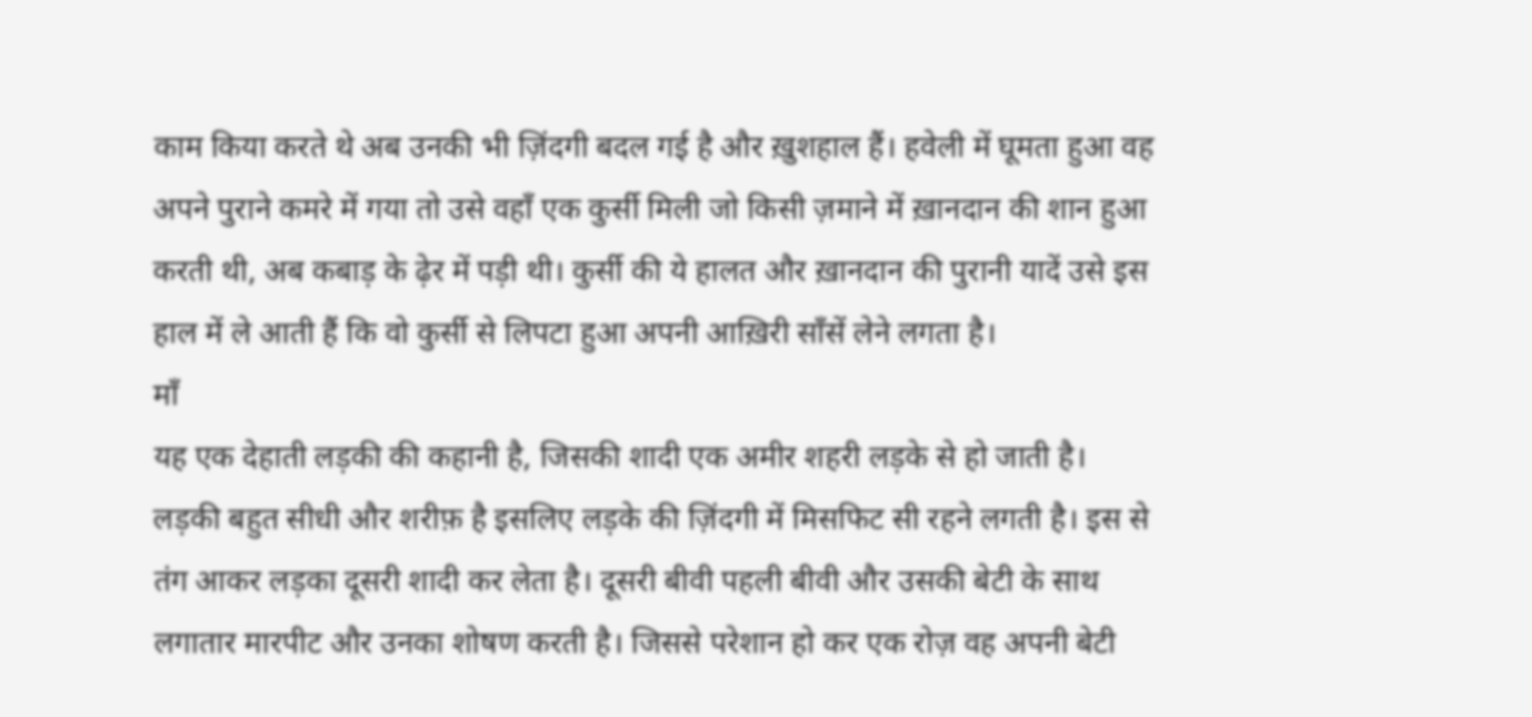काम किया करते थे अब उनकी भी ज़िंदगी बदल गई है और ख़ुशहाल हैं। हवेली में घूमता हुआ वह अपने पुराने कमरे में गया तो उसे वहाँ एक कुर्सी मिली जो किसी ज़माने में ख़ानदान की शान हुआ करती थी, अब कबाड़ के ढ़ेर में पड़ी थी। कुर्सी की ये हालत और ख़ानदान की पुरानी यादें उसे इस हाल में ले आती हैं कि वो कुर्सी से लिपटा हुआ अपनी आख़िरी साँसें लेने लगता है।
माँ
यह एक देहाती लड़की की कहानी है, जिसकी शादी एक अमीर शहरी लड़के से हो जाती है। लड़की बहुत सीधी और शरीफ़ है इसलिए लड़के की ज़िंदगी में मिसफिट सी रहने लगती है। इस से तंग आकर लड़का दूसरी शादी कर लेता है। दूसरी बीवी पहली बीवी और उसकी बेटी के साथ लगातार मारपीट और उनका शोषण करती है। जिससे परेशान हो कर एक रोज़ वह अपनी बेटी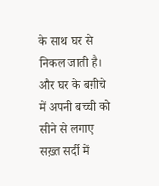के साथ घर से निकल जाती है। और घर के बग़ीचे में अपनी बच्ची को सीने से लगाए सख़्त सर्दी में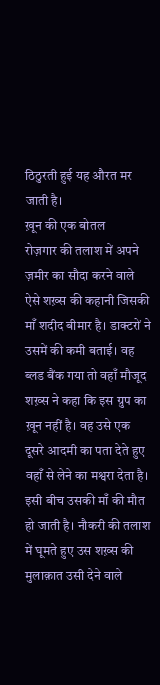ठिठुरती हुई यह औरत मर जाती है।
ख़ून की एक बोतल
रोज़गार की तलाश में अपने ज़मीर का सौदा करने वाले ऐसे शख़्स की कहानी जिसकी माँ शदीद बीमार है। डाक्टरों ने उसमें की कमी बताई। वह ब्लड बैंक गया तो वहाँ मौजूद शख़्स ने कहा कि इस ग्रुप का ख़ून नहीं है। वह उसे एक दूसरे आदमी का पता देते हुए वहाँ से लेने का मश्वरा देता है। इसी बीच उसकी माँ की मौत हो जाती है। नौकरी की तलाश में घूमते हुए उस शख़्स की मुलाक़ात उसी देने वाले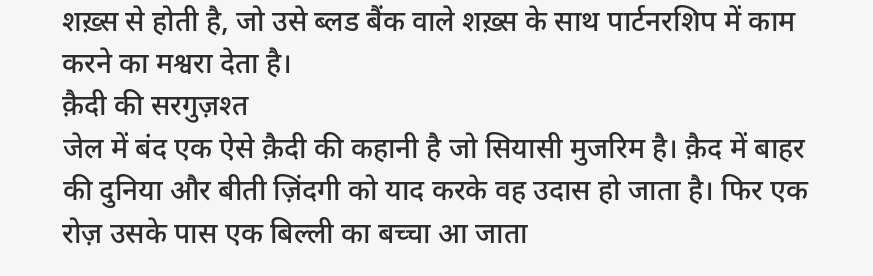शख़्स से होती है, जो उसे ब्लड बैंक वाले शख़्स के साथ पार्टनरशिप में काम करने का मश्वरा देता है।
क़ैदी की सरगुज़श्त
जेल में बंद एक ऐसे क़ैदी की कहानी है जो सियासी मुजरिम है। क़ैद में बाहर की दुनिया और बीती ज़िंदगी को याद करके वह उदास हो जाता है। फिर एक रोज़ उसके पास एक बिल्ली का बच्चा आ जाता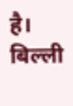है। बिल्ली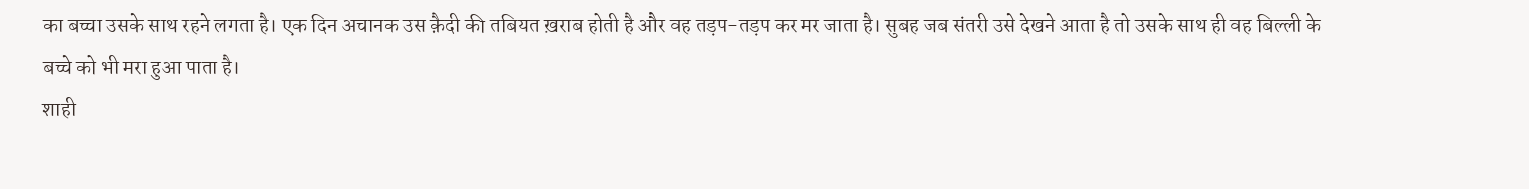का बच्चा उसके साथ रहने लगता है। एक दिन अचानक उस क़ैदी की तबियत ख़राब होती है और वह तड़प-तड़प कर मर जाता है। सुबह जब संतरी उसे देखने आता है तो उसके साथ ही वह बिल्ली के बच्चे को भी मरा हुआ पाता है।
शाही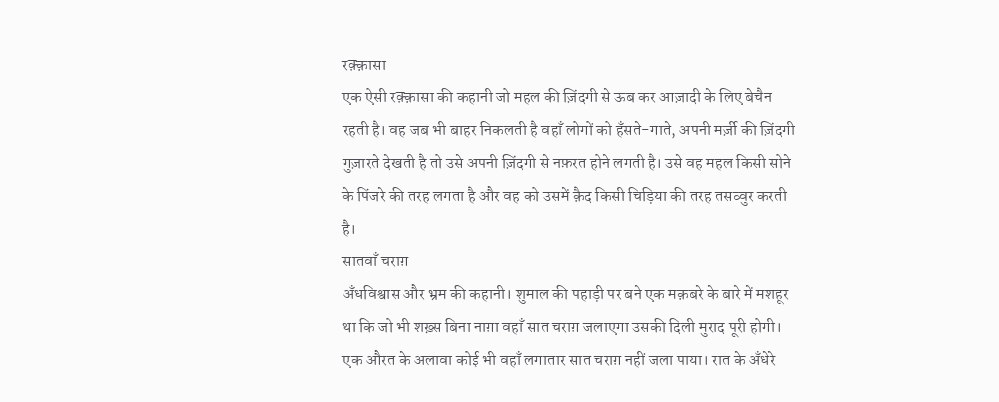रक़्क़ासा
एक ऐसी रक़्क़ासा की कहानी जो महल की ज़िंदगी से ऊब कर आज़ादी के लिए बेचैन रहती है। वह जब भी बाहर निकलती है वहाँ लोगों को हँसते-गाते, अपनी मर्ज़ी की ज़िंदगी गुज़ारते देखती है तो उसे अपनी ज़िंदगी से नफ़रत होने लगती है। उसे वह महल किसी सोने के पिंजरे की तरह लगता है और वह को उसमें क़ैद किसी चिड़िया की तरह तसव्वुर करती है।
सातवाँ चराग़
अँधविश्वास और भ्रम की कहानी। शुमाल की पहाड़ी पर बने एक मक़बरे के बारे में मशहूर था कि जो भी शख़्स बिना नाग़ा वहाँ सात चराग़ जलाएगा उसकी दिली मुराद पूरी होगी। एक औरत के अलावा कोई भी वहाँ लगातार सात चराग़ नहीं जला पाया। रात के अँधेरे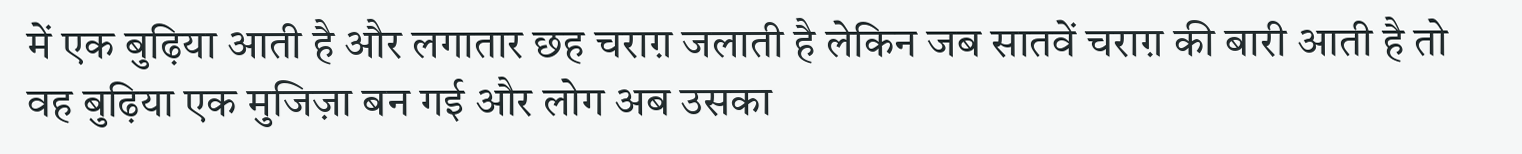में एक बुढ़िया आती है और लगातार छह चराग़ जलाती है लेकिन जब सातवें चराग़ की बारी आती है तो वह बुढ़िया एक मुजिज़ा बन गई और लोग अब उसका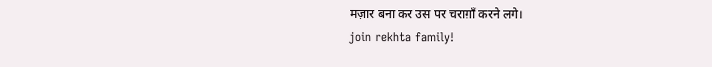मज़ार बना कर उस पर चराग़ाँ करने लगे।
join rekhta family!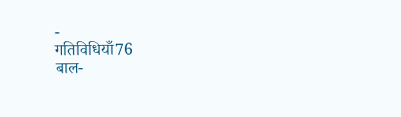-
गतिविधियाँ76
बाल-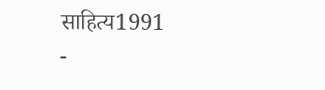साहित्य1991
-